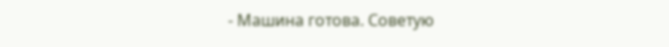- Машина готова. Советую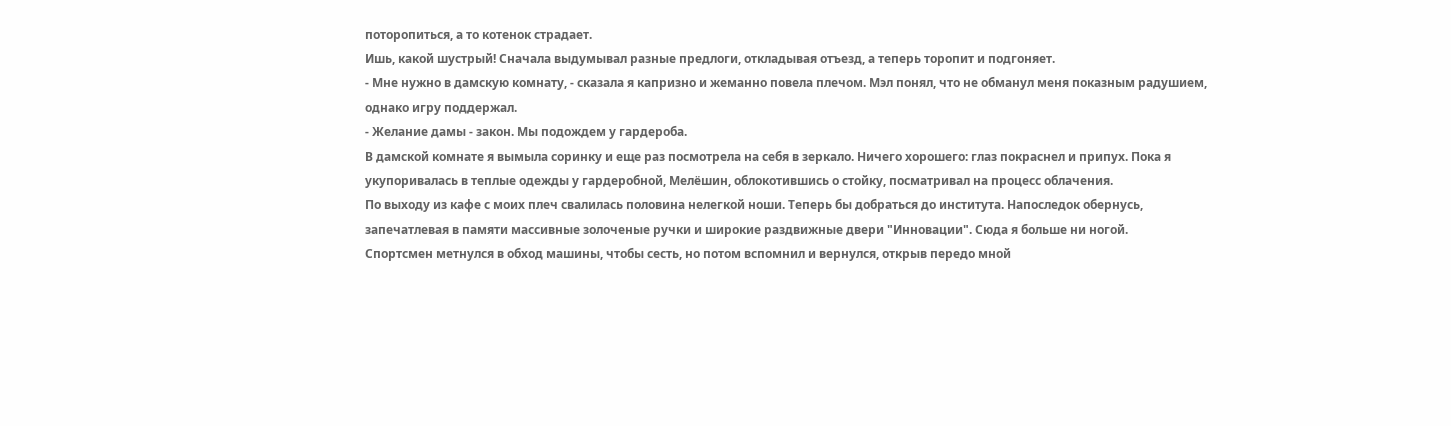поторопиться, а то котенок страдает.
Ишь, какой шустрый! Сначала выдумывал разные предлоги, откладывая отъезд, а теперь торопит и подгоняет.
- Мне нужно в дамскую комнату, - сказала я капризно и жеманно повела плечом. Мэл понял, что не обманул меня показным радушием, однако игру поддержал.
- Желание дамы - закон. Мы подождем у гардероба.
В дамской комнате я вымыла соринку и еще раз посмотрела на себя в зеркало. Ничего хорошего: глаз покраснел и припух. Пока я укупоривалась в теплые одежды у гардеробной, Мелёшин, облокотившись о стойку, посматривал на процесс облачения.
По выходу из кафе с моих плеч свалилась половина нелегкой ноши. Теперь бы добраться до института. Напоследок обернусь, запечатлевая в памяти массивные золоченые ручки и широкие раздвижные двери "Инновации". Сюда я больше ни ногой.
Спортсмен метнулся в обход машины, чтобы сесть, но потом вспомнил и вернулся, открыв передо мной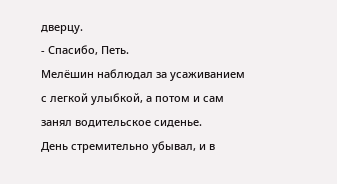дверцу.
- Спасибо, Петь.
Мелёшин наблюдал за усаживанием с легкой улыбкой, а потом и сам занял водительское сиденье.
День стремительно убывал, и в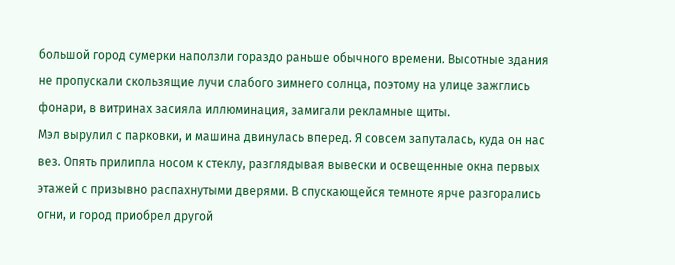большой город сумерки наползли гораздо раньше обычного времени. Высотные здания не пропускали скользящие лучи слабого зимнего солнца, поэтому на улице зажглись фонари, в витринах засияла иллюминация, замигали рекламные щиты.
Мэл вырулил с парковки, и машина двинулась вперед. Я совсем запуталась, куда он нас вез. Опять прилипла носом к стеклу, разглядывая вывески и освещенные окна первых этажей с призывно распахнутыми дверями. В спускающейся темноте ярче разгорались огни, и город приобрел другой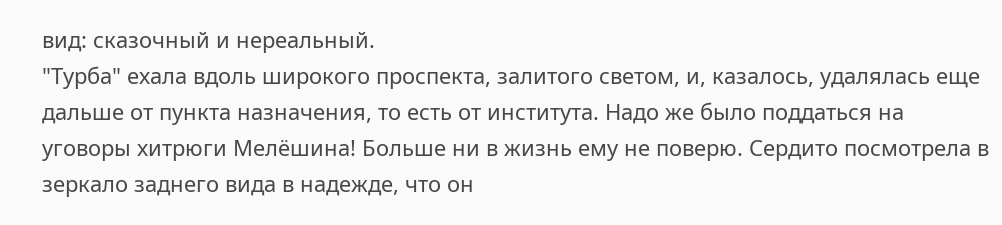вид: сказочный и нереальный.
"Турба" ехала вдоль широкого проспекта, залитого светом, и, казалось, удалялась еще дальше от пункта назначения, то есть от института. Надо же было поддаться на уговоры хитрюги Мелёшина! Больше ни в жизнь ему не поверю. Сердито посмотрела в зеркало заднего вида в надежде, что он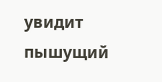увидит пышущий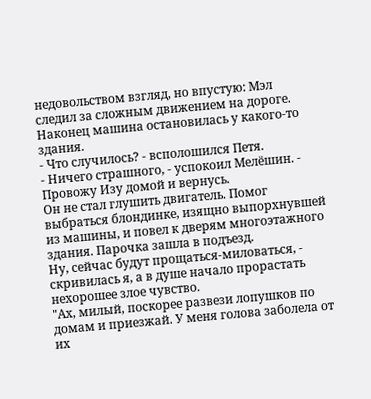недовольством взгляд, но впустую: Мэл следил за сложным движением на дороге.
Наконец машина остановилась у какого-то здания.
- Что случилось? - всполошился Петя.
- Ничего страшного, - успокоил Мелёшин. - Провожу Изу домой и вернусь.
Он не стал глушить двигатель. Помог выбраться блондинке, изящно выпорхнувшей из машины, и повел к дверям многоэтажного здания. Парочка зашла в подъезд.
Ну, сейчас будут прощаться-миловаться, - скривилась я, а в душе начало прорастать нехорошее злое чувство.
"Ах, милый, поскорее развези лопушков по домам и приезжай. У меня голова заболела от их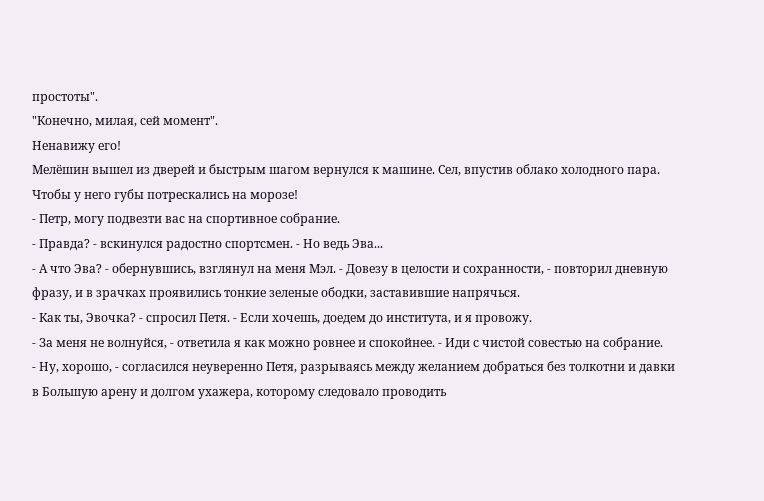простоты".
"Конечно, милая, сей момент".
Ненавижу его!
Мелёшин вышел из дверей и быстрым шагом вернулся к машине. Сел, впустив облако холодного пара. Чтобы у него губы потрескались на морозе!
- Петр, могу подвезти вас на спортивное собрание.
- Правда? - вскинулся радостно спортсмен. - Но ведь Эва...
- А что Эва? - обернувшись, взглянул на меня Мэл. - Довезу в целости и сохранности, - повторил дневную фразу, и в зрачках проявились тонкие зеленые ободки, заставившие напрячься.
- Как ты, Эвочка? - спросил Петя. - Если хочешь, доедем до института, и я провожу.
- За меня не волнуйся, - ответила я как можно ровнее и спокойнее. - Иди с чистой совестью на собрание.
- Ну, хорошо, - согласился неуверенно Петя, разрываясь между желанием добраться без толкотни и давки в Большую арену и долгом ухажера, которому следовало проводить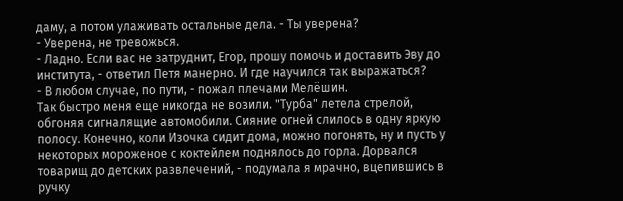даму, а потом улаживать остальные дела. - Ты уверена?
- Уверена, не тревожься.
- Ладно. Если вас не затруднит, Егор, прошу помочь и доставить Эву до института, - ответил Петя манерно. И где научился так выражаться?
- В любом случае, по пути, - пожал плечами Мелёшин.
Так быстро меня еще никогда не возили. "Турба" летела стрелой, обгоняя сигналящие автомобили. Сияние огней слилось в одну яркую полосу. Конечно, коли Изочка сидит дома, можно погонять, ну и пусть у некоторых мороженое с коктейлем поднялось до горла. Дорвался товарищ до детских развлечений, - подумала я мрачно, вцепившись в ручку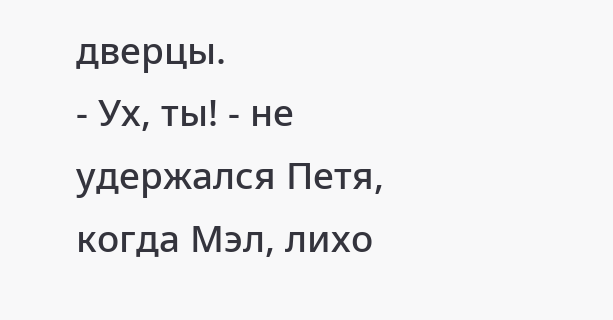дверцы.
- Ух, ты! - не удержался Петя, когда Мэл, лихо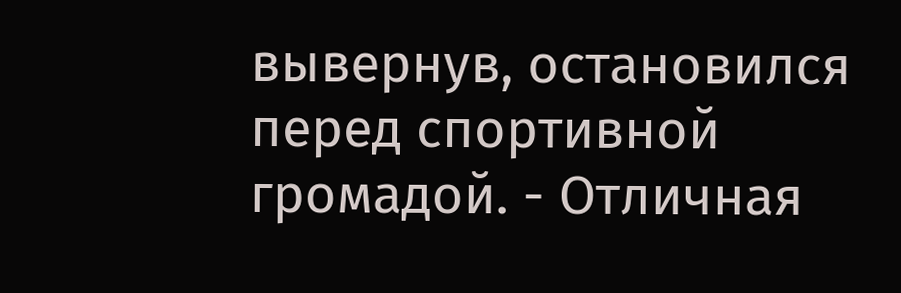вывернув, остановился перед спортивной громадой. - Отличная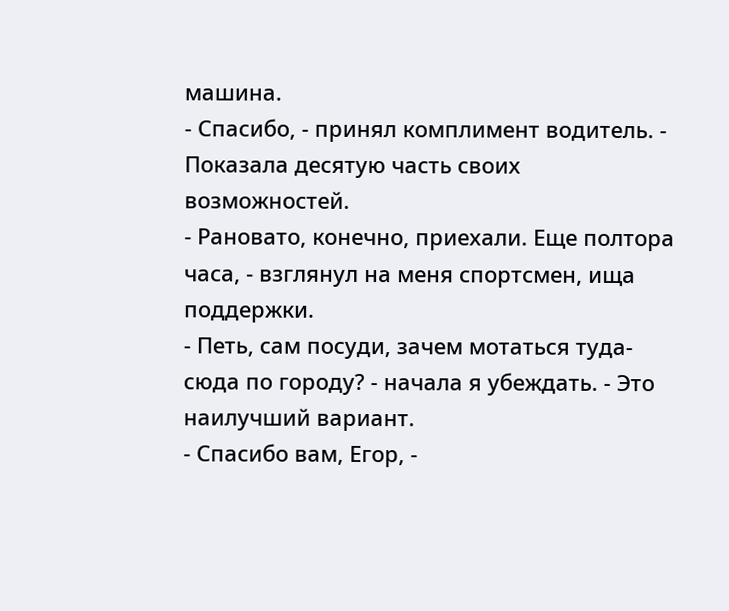машина.
- Спасибо, - принял комплимент водитель. - Показала десятую часть своих возможностей.
- Рановато, конечно, приехали. Еще полтора часа, - взглянул на меня спортсмен, ища поддержки.
- Петь, сам посуди, зачем мотаться туда-сюда по городу? - начала я убеждать. - Это наилучший вариант.
- Спасибо вам, Егор, -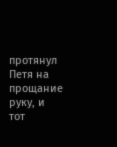протянул Петя на прощание руку, и тот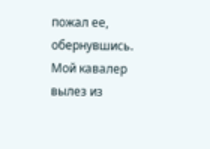пожал ее, обернувшись.
Мой кавалер вылез из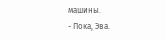машины.
- Пока, Эва.